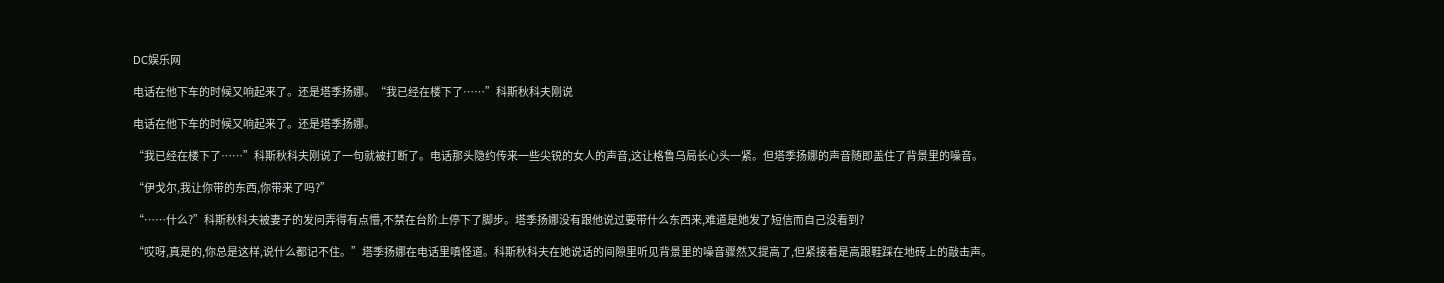DC娱乐网

电话在他下车的时候又响起来了。还是塔季扬娜。“我已经在楼下了……”科斯秋科夫刚说

电话在他下车的时候又响起来了。还是塔季扬娜。

“我已经在楼下了……”科斯秋科夫刚说了一句就被打断了。电话那头隐约传来一些尖锐的女人的声音,这让格鲁乌局长心头一紧。但塔季扬娜的声音随即盖住了背景里的噪音。

“伊戈尔,我让你带的东西,你带来了吗?”

“……什么?”科斯秋科夫被妻子的发问弄得有点懵,不禁在台阶上停下了脚步。塔季扬娜没有跟他说过要带什么东西来,难道是她发了短信而自己没看到?

“哎呀,真是的,你总是这样,说什么都记不住。”塔季扬娜在电话里嗔怪道。科斯秋科夫在她说话的间隙里听见背景里的噪音骤然又提高了,但紧接着是高跟鞋踩在地砖上的敲击声。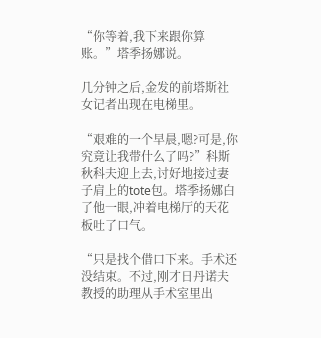“你等着,我下来跟你算账。”塔季扬娜说。

几分钟之后,金发的前塔斯社女记者出现在电梯里。

“艰难的一个早晨,嗯?可是,你究竟让我带什么了吗?”科斯秋科夫迎上去,讨好地接过妻子肩上的tote包。塔季扬娜白了他一眼,冲着电梯厅的天花板吐了口气。

“只是找个借口下来。手术还没结束。不过,刚才日丹诺夫教授的助理从手术室里出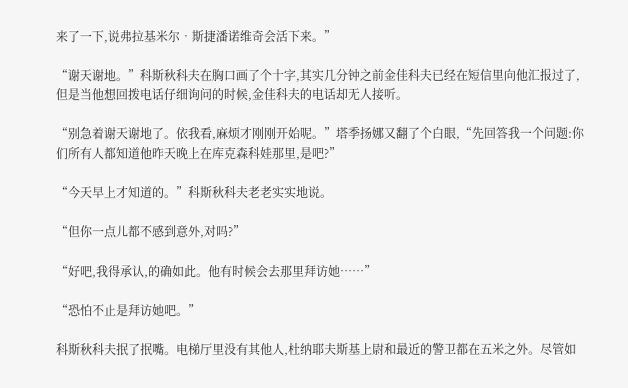来了一下,说弗拉基米尔•斯捷潘诺维奇会活下来。”

“谢天谢地。”科斯秋科夫在胸口画了个十字,其实几分钟之前金佳科夫已经在短信里向他汇报过了,但是当他想回拨电话仔细询问的时候,金佳科夫的电话却无人接听。

“别急着谢天谢地了。依我看,麻烦才刚刚开始呢。”塔季扬娜又翻了个白眼,“先回答我一个问题:你们所有人都知道他昨天晚上在库克森科娃那里,是吧?”

“今天早上才知道的。”科斯秋科夫老老实实地说。

“但你一点儿都不感到意外,对吗?”

“好吧,我得承认,的确如此。他有时候会去那里拜访她……”

“恐怕不止是拜访她吧。”

科斯秋科夫抿了抿嘴。电梯厅里没有其他人,杜纳耶夫斯基上尉和最近的警卫都在五米之外。尽管如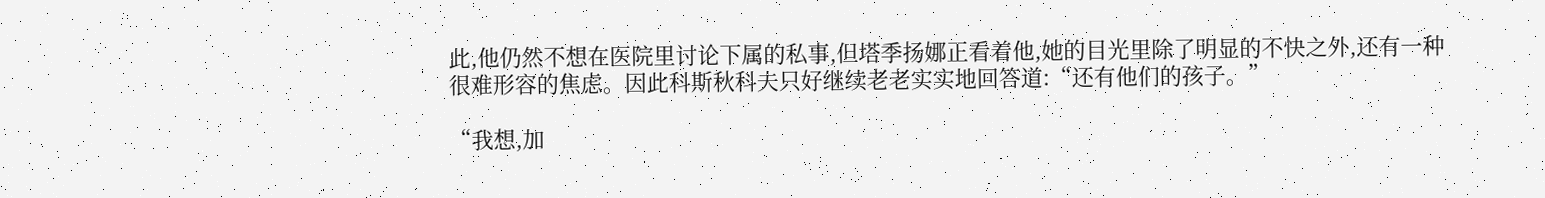此,他仍然不想在医院里讨论下属的私事,但塔季扬娜正看着他,她的目光里除了明显的不快之外,还有一种很难形容的焦虑。因此科斯秋科夫只好继续老老实实地回答道:“还有他们的孩子。”

“我想,加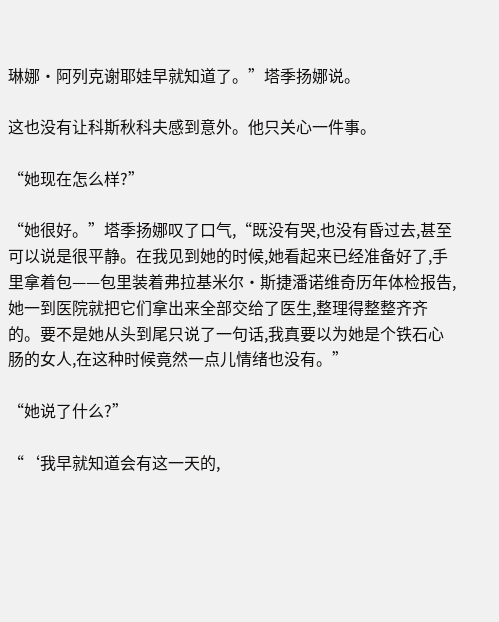琳娜•阿列克谢耶娃早就知道了。”塔季扬娜说。

这也没有让科斯秋科夫感到意外。他只关心一件事。

“她现在怎么样?”

“她很好。”塔季扬娜叹了口气,“既没有哭,也没有昏过去,甚至可以说是很平静。在我见到她的时候,她看起来已经准备好了,手里拿着包——包里装着弗拉基米尔•斯捷潘诺维奇历年体检报告,她一到医院就把它们拿出来全部交给了医生,整理得整整齐齐的。要不是她从头到尾只说了一句话,我真要以为她是个铁石心肠的女人,在这种时候竟然一点儿情绪也没有。”

“她说了什么?”

“‘我早就知道会有这一天的,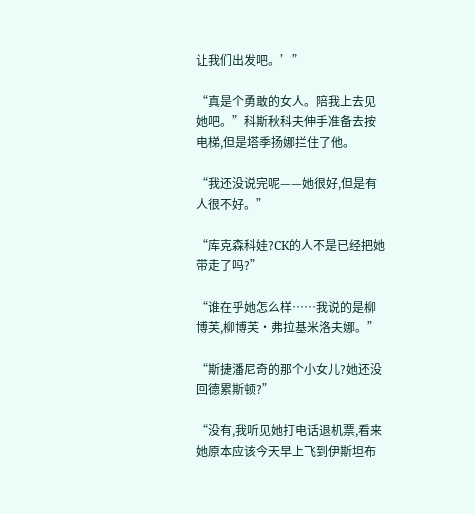让我们出发吧。’”

“真是个勇敢的女人。陪我上去见她吧。”科斯秋科夫伸手准备去按电梯,但是塔季扬娜拦住了他。

“我还没说完呢——她很好,但是有人很不好。”

“库克森科娃?СК的人不是已经把她带走了吗?”

“谁在乎她怎么样……我说的是柳博芙,柳博芙•弗拉基米洛夫娜。”

“斯捷潘尼奇的那个小女儿?她还没回德累斯顿?”

“没有,我听见她打电话退机票,看来她原本应该今天早上飞到伊斯坦布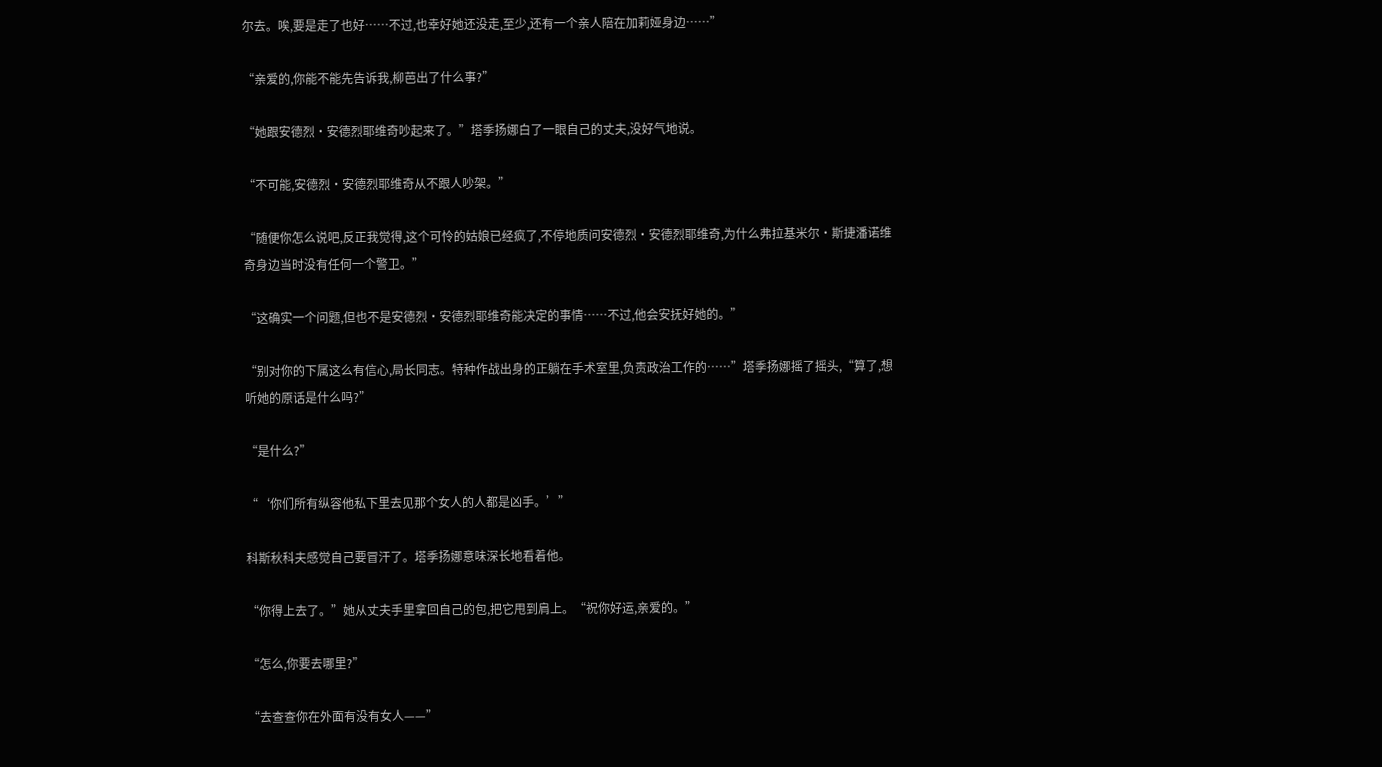尔去。唉,要是走了也好……不过,也幸好她还没走,至少,还有一个亲人陪在加莉娅身边……”

“亲爱的,你能不能先告诉我,柳芭出了什么事?”

“她跟安德烈•安德烈耶维奇吵起来了。”塔季扬娜白了一眼自己的丈夫,没好气地说。

“不可能,安德烈•安德烈耶维奇从不跟人吵架。”

“随便你怎么说吧,反正我觉得,这个可怜的姑娘已经疯了,不停地质问安德烈•安德烈耶维奇,为什么弗拉基米尔•斯捷潘诺维奇身边当时没有任何一个警卫。”

“这确实一个问题,但也不是安德烈•安德烈耶维奇能决定的事情……不过,他会安抚好她的。”

“别对你的下属这么有信心,局长同志。特种作战出身的正躺在手术室里,负责政治工作的……”塔季扬娜摇了摇头,“算了,想听她的原话是什么吗?”

“是什么?”

“‘你们所有纵容他私下里去见那个女人的人都是凶手。’”

科斯秋科夫感觉自己要冒汗了。塔季扬娜意味深长地看着他。

“你得上去了。”她从丈夫手里拿回自己的包,把它甩到肩上。“祝你好运,亲爱的。”

“怎么,你要去哪里?”

“去查查你在外面有没有女人——”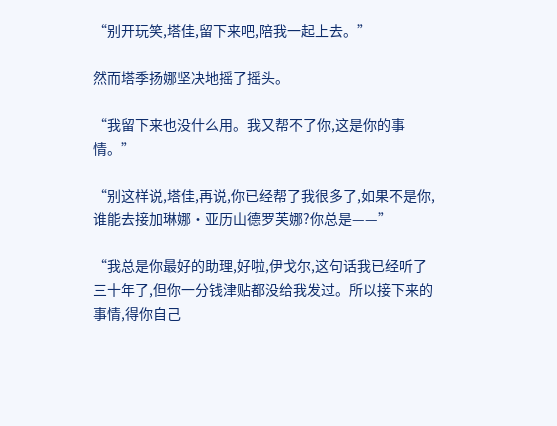“别开玩笑,塔佳,留下来吧,陪我一起上去。”

然而塔季扬娜坚决地摇了摇头。

“我留下来也没什么用。我又帮不了你,这是你的事情。”

“别这样说,塔佳,再说,你已经帮了我很多了,如果不是你,谁能去接加琳娜•亚历山德罗芙娜?你总是——”

“我总是你最好的助理,好啦,伊戈尔,这句话我已经听了三十年了,但你一分钱津贴都没给我发过。所以接下来的事情,得你自己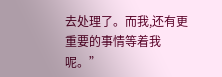去处理了。而我,还有更重要的事情等着我呢。”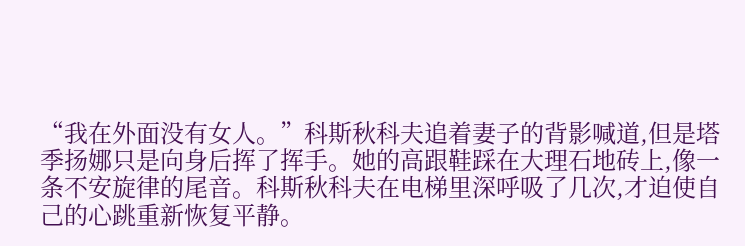“我在外面没有女人。”科斯秋科夫追着妻子的背影喊道,但是塔季扬娜只是向身后挥了挥手。她的高跟鞋踩在大理石地砖上,像一条不安旋律的尾音。科斯秋科夫在电梯里深呼吸了几次,才迫使自己的心跳重新恢复平静。